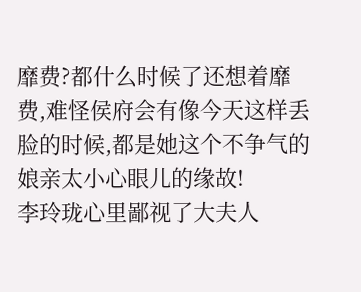靡费?都什么时候了还想着靡费,难怪侯府会有像今天这样丢脸的时候,都是她这个不争气的娘亲太小心眼儿的缘故!
李玲珑心里鄙视了大夫人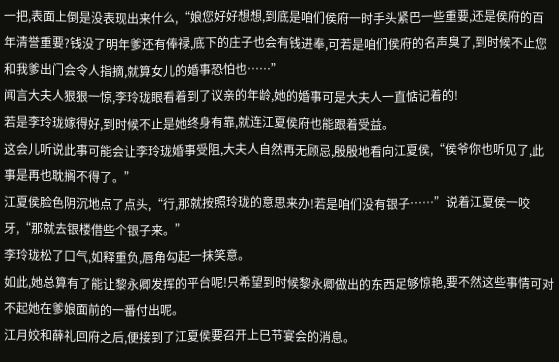一把,表面上倒是没表现出来什么,“娘您好好想想,到底是咱们侯府一时手头紧巴一些重要,还是侯府的百年清誉重要?钱没了明年爹还有俸禄,底下的庄子也会有钱进奉,可若是咱们侯府的名声臭了,到时候不止您和我爹出门会令人指摘,就算女儿的婚事恐怕也……”
闻言大夫人狠狠一惊,李玲珑眼看着到了议亲的年龄,她的婚事可是大夫人一直惦记着的!
若是李玲珑嫁得好,到时候不止是她终身有靠,就连江夏侯府也能跟着受益。
这会儿听说此事可能会让李玲珑婚事受阻,大夫人自然再无顾忌,殷殷地看向江夏侯,“侯爷你也听见了,此事是再也耽搁不得了。”
江夏侯脸色阴沉地点了点头,“行,那就按照玲珑的意思来办!若是咱们没有银子……”说着江夏侯一咬牙,“那就去银楼借些个银子来。”
李玲珑松了口气,如释重负,唇角勾起一抹笑意。
如此,她总算有了能让黎永卿发挥的平台呢!只希望到时候黎永卿做出的东西足够惊艳,要不然这些事情可对不起她在爹娘面前的一番付出呢。
江月姣和薛礼回府之后,便接到了江夏侯要召开上巳节宴会的消息。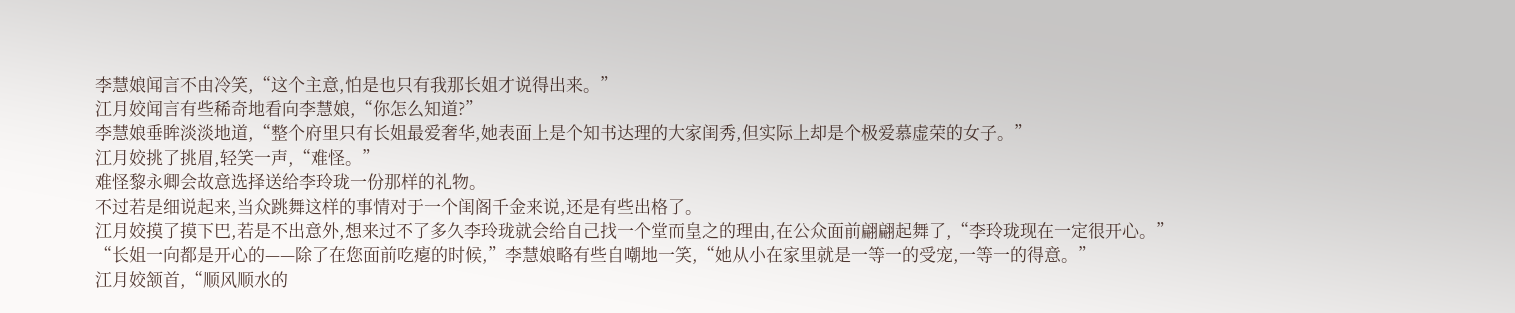李慧娘闻言不由冷笑,“这个主意,怕是也只有我那长姐才说得出来。”
江月姣闻言有些稀奇地看向李慧娘,“你怎么知道?”
李慧娘垂眸淡淡地道,“整个府里只有长姐最爱奢华,她表面上是个知书达理的大家闺秀,但实际上却是个极爱慕虚荣的女子。”
江月姣挑了挑眉,轻笑一声,“难怪。”
难怪黎永卿会故意选择送给李玲珑一份那样的礼物。
不过若是细说起来,当众跳舞这样的事情对于一个闺阁千金来说,还是有些出格了。
江月姣摸了摸下巴,若是不出意外,想来过不了多久李玲珑就会给自己找一个堂而皇之的理由,在公众面前翩翩起舞了,“李玲珑现在一定很开心。”
“长姐一向都是开心的——除了在您面前吃瘪的时候,”李慧娘略有些自嘲地一笑,“她从小在家里就是一等一的受宠,一等一的得意。”
江月姣颔首,“顺风顺水的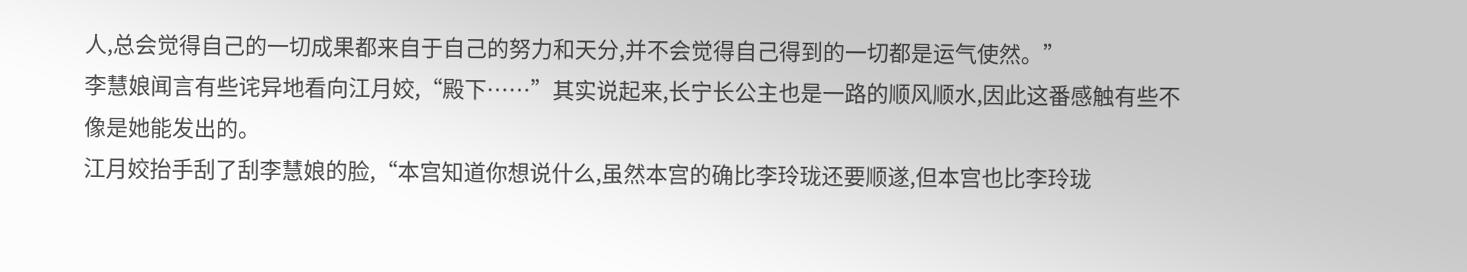人,总会觉得自己的一切成果都来自于自己的努力和天分,并不会觉得自己得到的一切都是运气使然。”
李慧娘闻言有些诧异地看向江月姣,“殿下……”其实说起来,长宁长公主也是一路的顺风顺水,因此这番感触有些不像是她能发出的。
江月姣抬手刮了刮李慧娘的脸,“本宫知道你想说什么,虽然本宫的确比李玲珑还要顺遂,但本宫也比李玲珑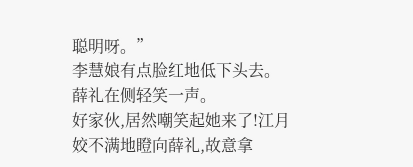聪明呀。”
李慧娘有点脸红地低下头去。
薛礼在侧轻笑一声。
好家伙,居然嘲笑起她来了!江月姣不满地瞪向薛礼,故意拿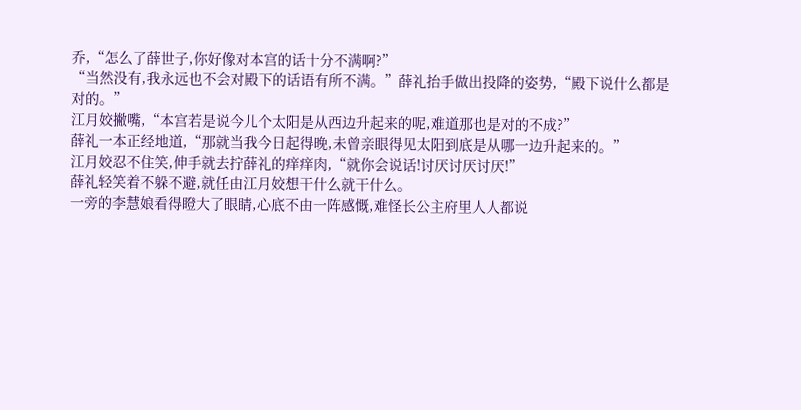乔,“怎么了薛世子,你好像对本宫的话十分不满啊?”
“当然没有,我永远也不会对殿下的话语有所不满。”薛礼抬手做出投降的姿势,“殿下说什么都是对的。”
江月姣撇嘴,“本宫若是说今儿个太阳是从西边升起来的呢,难道那也是对的不成?”
薛礼一本正经地道,“那就当我今日起得晚,未曾亲眼得见太阳到底是从哪一边升起来的。”
江月姣忍不住笑,伸手就去拧薛礼的痒痒肉,“就你会说话!讨厌讨厌讨厌!”
薛礼轻笑着不躲不避,就任由江月姣想干什么就干什么。
一旁的李慧娘看得瞪大了眼睛,心底不由一阵感慨,难怪长公主府里人人都说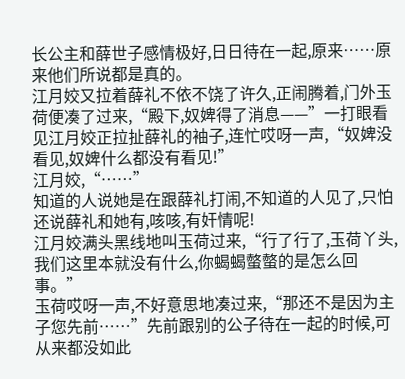长公主和薛世子感情极好,日日待在一起,原来……原来他们所说都是真的。
江月姣又拉着薛礼不依不饶了许久,正闹腾着,门外玉荷便凑了过来,“殿下,奴婢得了消息——”一打眼看见江月姣正拉扯薛礼的袖子,连忙哎呀一声,“奴婢没看见,奴婢什么都没有看见!”
江月姣,“……”
知道的人说她是在跟薛礼打闹,不知道的人见了,只怕还说薛礼和她有,咳咳,有奸情呢!
江月姣满头黑线地叫玉荷过来,“行了行了,玉荷丫头,我们这里本就没有什么,你蝎蝎螫螫的是怎么回事。”
玉荷哎呀一声,不好意思地凑过来,“那还不是因为主子您先前……”先前跟别的公子待在一起的时候,可从来都没如此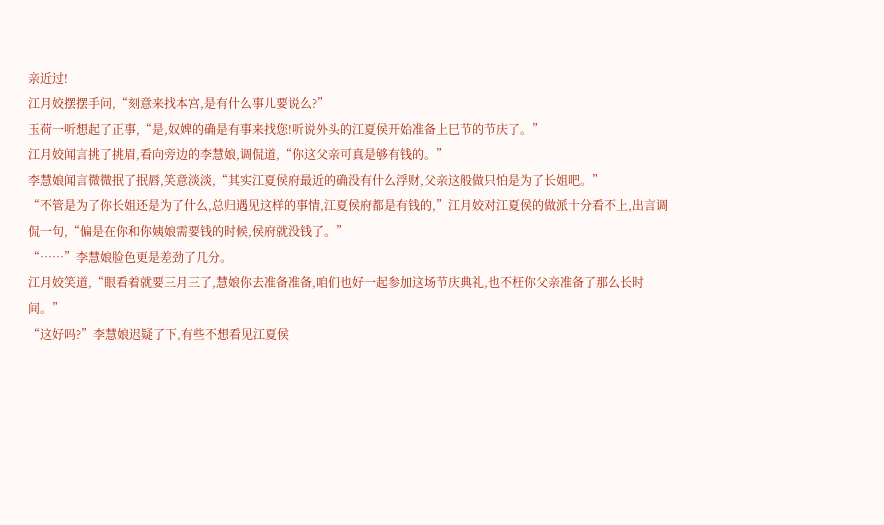亲近过!
江月姣摆摆手问,“刻意来找本宫,是有什么事儿要说么?”
玉荷一听想起了正事,“是,奴婢的确是有事来找您!听说外头的江夏侯开始准备上巳节的节庆了。”
江月姣闻言挑了挑眉,看向旁边的李慧娘,调侃道,“你这父亲可真是够有钱的。”
李慧娘闻言微微抿了抿唇,笑意淡淡,“其实江夏侯府最近的确没有什么浮财,父亲这般做只怕是为了长姐吧。”
“不管是为了你长姐还是为了什么,总归遇见这样的事情,江夏侯府都是有钱的,”江月姣对江夏侯的做派十分看不上,出言调侃一句,“偏是在你和你姨娘需要钱的时候,侯府就没钱了。”
“……”李慧娘脸色更是差劲了几分。
江月姣笑道,“眼看着就要三月三了,慧娘你去准备准备,咱们也好一起参加这场节庆典礼,也不枉你父亲准备了那么长时间。”
“这好吗?”李慧娘迟疑了下,有些不想看见江夏侯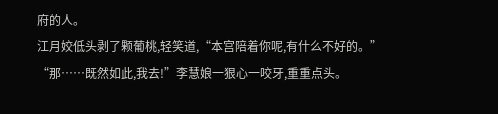府的人。
江月姣低头剥了颗葡桃,轻笑道,“本宫陪着你呢,有什么不好的。”
“那……既然如此,我去!”李慧娘一狠心一咬牙,重重点头。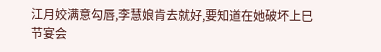江月姣满意勾唇,李慧娘肯去就好,要知道在她破坏上巳节宴会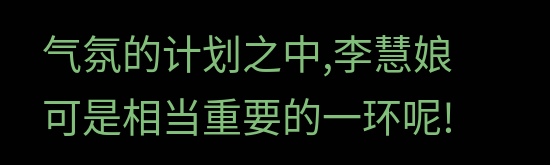气氛的计划之中,李慧娘可是相当重要的一环呢!